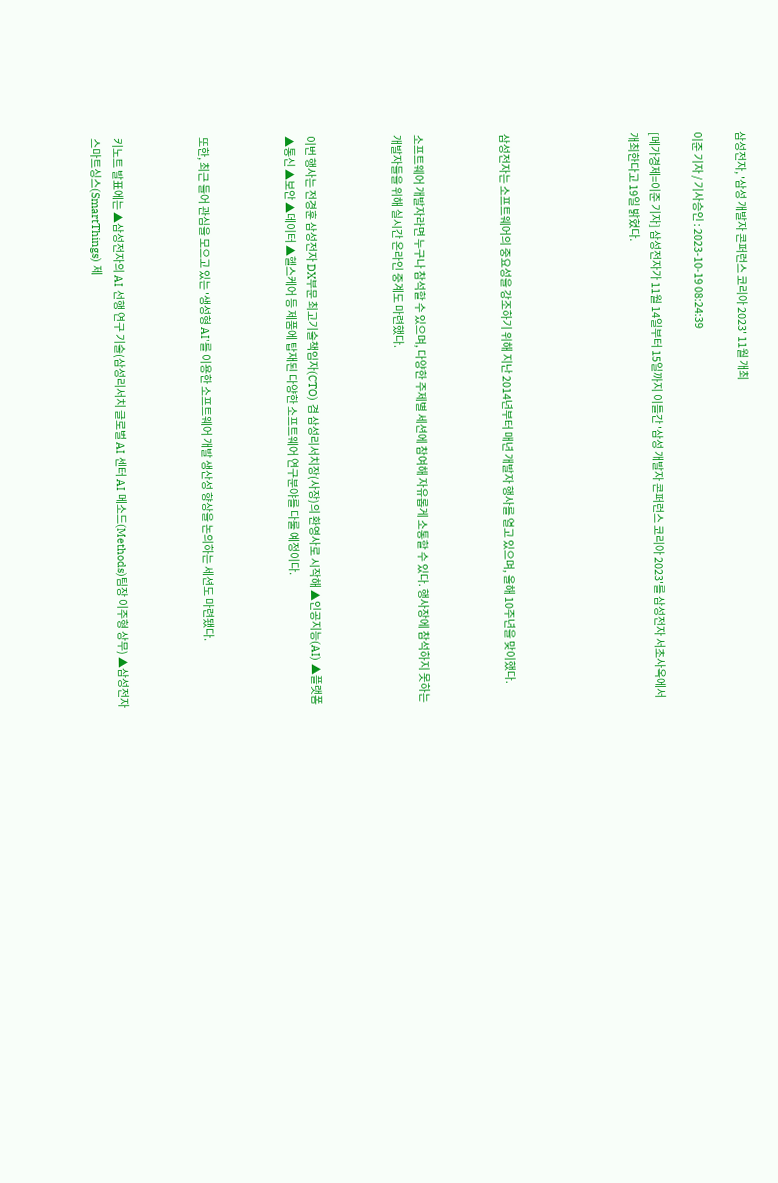삼성전자, '삼성 개발자 콘퍼런스 코리아 2023' 11월 개최

이준 기자 / 기사승인 : 2023-10-19 08:24:39

[메가경제=이준 기자] 삼성전자가 11월 14일부터 15일까지 이틀간 '삼성 개발자 콘퍼런스 코리아 2023'를 삼성전자 서초사옥에서 개최한다고 19일 밝혔다.





삼성전자는 소프트웨어의 중요성을 강조하기 위해 지난 2014년부터 매년 개발자 행사를 열고 있으며, 올해 10주년을 맞이했다.



소프트웨어 개발자라면 누구나 참석할 수 있으며, 다양한 주제별 세션에 참여해 자유롭게 소통할 수 있다. 행사장에 참석하지 못하는 개발자들을 위해 실시간 온라인 중계도 마련했다.



이번 행사는 전경훈 삼성전자 DX부문 최고기술책임자(CTO) 겸 삼성리서치장(사장)의 환영사로 시작해 ▲인공지능(AI) ▲플랫폼 ▲통신 ▲보안 ▲데이터 ▲헬스케어 등 제품에 탑재된 다양한 소프트웨어 연구분야를 다룰 예정이다.



또한, 최근 들어 관심을 모으고 있는 '생성형 AI'를 이용한 소프트웨어 개발 생산성 향상을 논의하는 세션도 마련됐다.



키노트 발표에는 ▲삼성전자의 AI 선행 연구 기술(삼성리서치 글로벌 AI 센터 AI 메소드(Methods)팀장 이주형 상무) ▲삼성전자 스마트싱스(SmartThings) 제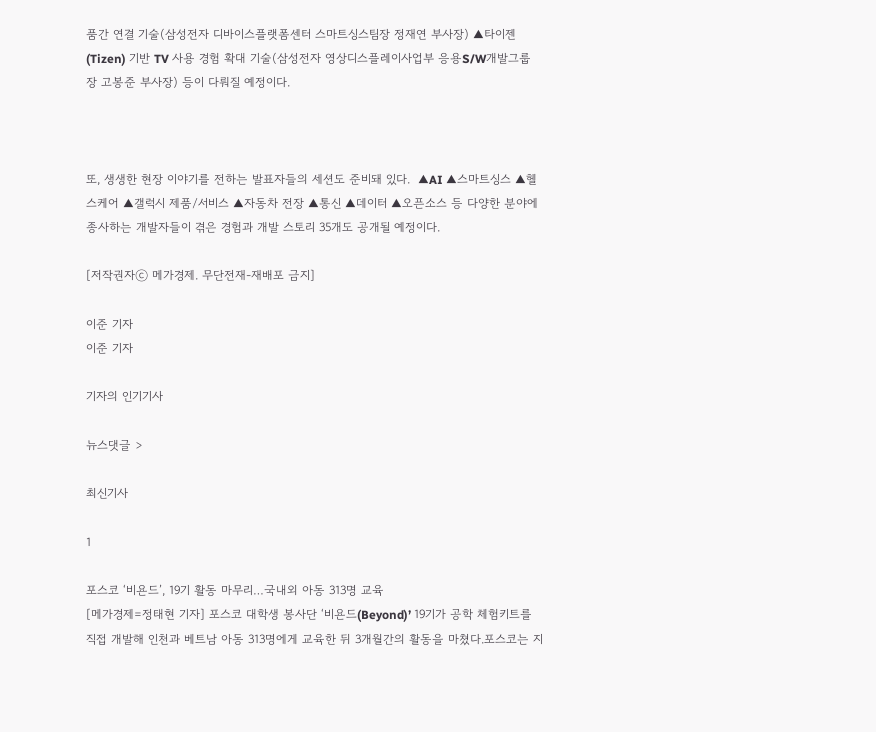품간 연결 기술(삼성전자 디바이스플랫폼센터 스마트싱스팀장 정재연 부사장) ▲타이젠(Tizen) 기반 TV 사용 경험 확대 기술(삼성전자 영상디스플레이사업부 응용S/W개발그룹장 고봉준 부사장) 등이 다뤄질 예정이다.



또, 생생한 현장 이야기를 전하는 발표자들의 세션도 준비돼 있다.  ▲AI ▲스마트싱스 ▲헬스케어 ▲갤럭시 제품/서비스 ▲자동차 전장 ▲통신 ▲데이터 ▲오픈소스 등 다양한 분야에 종사하는 개발자들이 겪은 경험과 개발 스토리 35개도 공개될 예정이다.

[저작권자ⓒ 메가경제. 무단전재-재배포 금지]

이준 기자
이준 기자

기자의 인기기사

뉴스댓글 >

최신기사

1

포스코 ‘비욘드’, 19기 활동 마무리…국내외 아동 313명 교육
[메가경제=정태현 기자] 포스코 대학생 봉사단 ‘비욘드(Beyond)’ 19기가 공학 체험키트를 직접 개발해 인천과 베트남 아동 313명에게 교육한 뒤 3개월간의 활동을 마쳤다.포스코는 지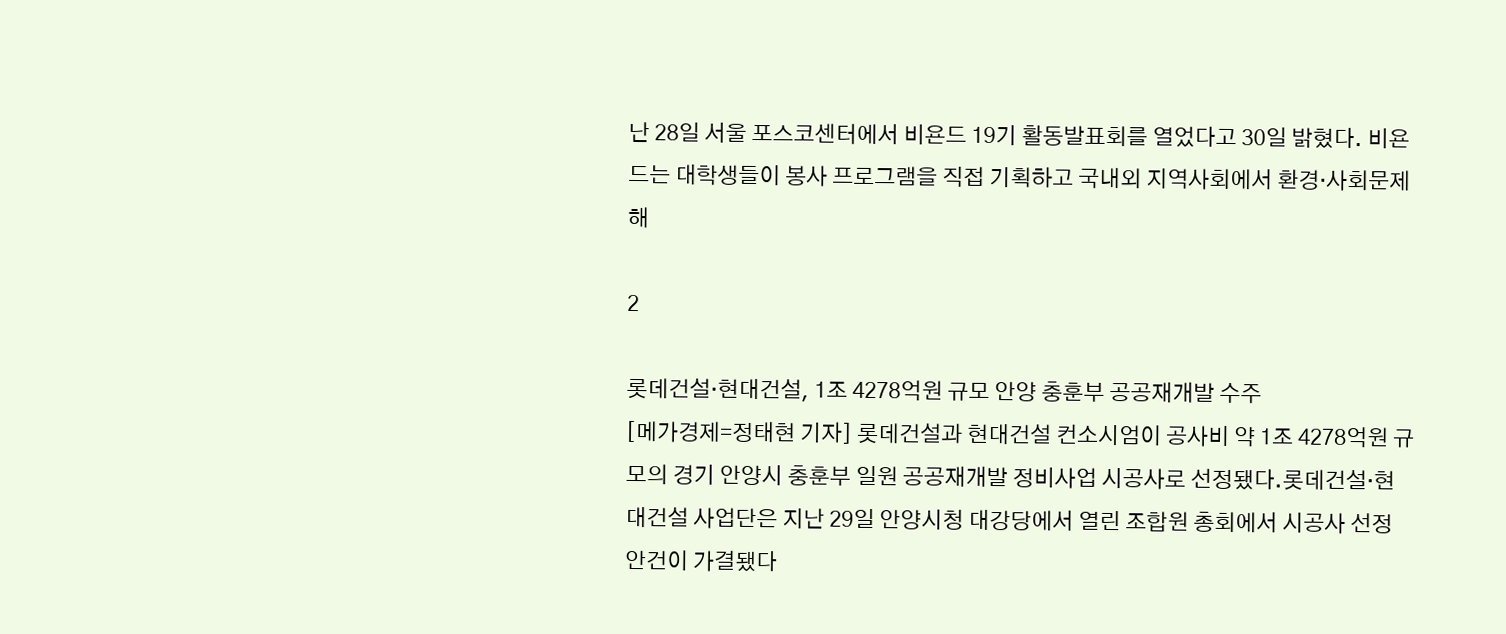난 28일 서울 포스코센터에서 비욘드 19기 활동발표회를 열었다고 30일 밝혔다. 비욘드는 대학생들이 봉사 프로그램을 직접 기획하고 국내외 지역사회에서 환경·사회문제 해

2

롯데건설·현대건설, 1조 4278억원 규모 안양 충훈부 공공재개발 수주
[메가경제=정태현 기자] 롯데건설과 현대건설 컨소시엄이 공사비 약 1조 4278억원 규모의 경기 안양시 충훈부 일원 공공재개발 정비사업 시공사로 선정됐다.롯데건설·현대건설 사업단은 지난 29일 안양시청 대강당에서 열린 조합원 총회에서 시공사 선정 안건이 가결됐다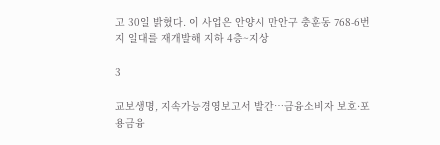고 30일 밝혔다. 이 사업은 안양시 만안구 충훈동 768-6번지 일대를 재개발해 지하 4층~지상

3

교보생명, 지속가능경영보고서 발간…금융소비자 보호·포용금융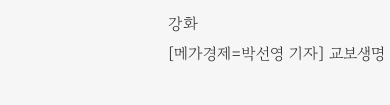강화
[메가경제=박선영 기자] 교보생명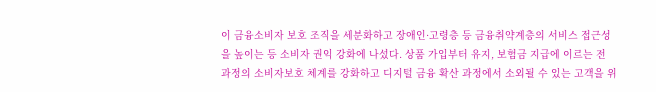이 금융소비자 보호 조직을 세분화하고 장애인·고령층 등 금융취약계층의 서비스 접근성을 높이는 등 소비자 권익 강화에 나섰다. 상품 가입부터 유지, 보험금 지급에 이르는 전 과정의 소비자보호 체계를 강화하고 디지털 금융 확산 과정에서 소외될 수 있는 고객을 위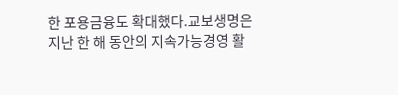한 포용금융도 확대했다.교보생명은 지난 한 해 동안의 지속가능경영 활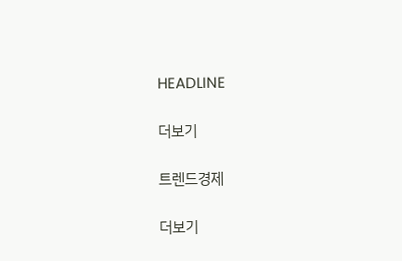HEADLINE

더보기

트렌드경제

더보기